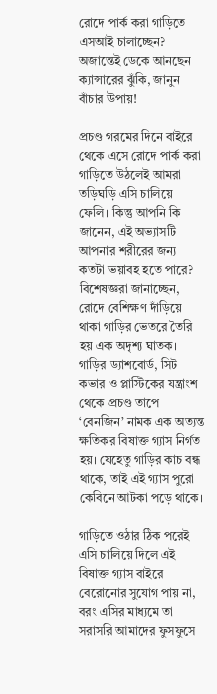রোদে পার্ক করা গাড়িতে এসআই চালাচ্ছেন? অজান্তেই ডেকে আনছেন ক্যান্সারের ঝুঁকি, জানুন বাঁচার উপায়!

প্রচণ্ড গরমের দিনে বাইরে থেকে এসে রোদে পার্ক করা গাড়িতে উঠলেই আমরা তড়িঘড়ি এসি চালিয়ে ফেলি। কিন্তু আপনি কি জানেন, এই অভ্যাসটি আপনার শরীরের জন্য কতটা ভয়াবহ হতে পারে? বিশেষজ্ঞরা জানাচ্ছেন, রোদে বেশিক্ষণ দাঁড়িয়ে থাকা গাড়ির ভেতরে তৈরি হয় এক অদৃশ্য ঘাতক। গাড়ির ড্যাশবোর্ড, সিট কভার ও প্লাস্টিকের যন্ত্রাংশ থেকে প্রচণ্ড তাপে ‘বেনজিন’ নামক এক অত্যন্ত ক্ষতিকর বিষাক্ত গ্যাস নির্গত হয়। যেহেতু গাড়ির কাচ বন্ধ থাকে, তাই এই গ্যাস পুরো কেবিনে আটকা পড়ে থাকে।

গাড়িতে ওঠার ঠিক পরেই এসি চালিয়ে দিলে এই বিষাক্ত গ্যাস বাইরে বেরোনোর সুযোগ পায় না, বরং এসির মাধ্যমে তা সরাসরি আমাদের ফুসফুসে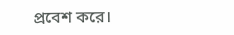প্রবেশ করে।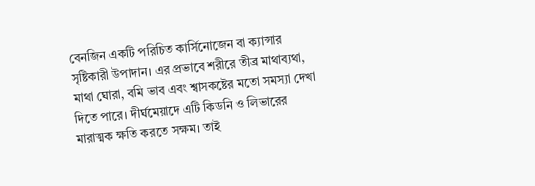বেনজিন একটি পরিচিত কার্সিনোজেন বা ক্যান্সার সৃষ্টিকারী উপাদান। এর প্রভাবে শরীরে তীব্র মাথাব্যথা, মাথা ঘোরা, বমি ভাব এবং শ্বাসকষ্টের মতো সমস্যা দেখা দিতে পারে। দীর্ঘমেয়াদে এটি কিডনি ও লিভারের মারাত্মক ক্ষতি করতে সক্ষম। তাই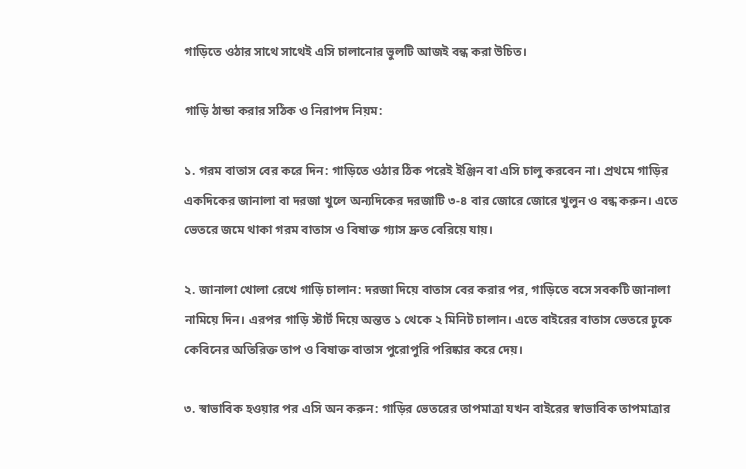গাড়িতে ওঠার সাথে সাথেই এসি চালানোর ভুলটি আজই বন্ধ করা উচিত।

গাড়ি ঠান্ডা করার সঠিক ও নিরাপদ নিয়ম:

১. গরম বাতাস বের করে দিন: গাড়িতে ওঠার ঠিক পরেই ইঞ্জিন বা এসি চালু করবেন না। প্রথমে গাড়ির একদিকের জানালা বা দরজা খুলে অন্যদিকের দরজাটি ৩-৪ বার জোরে জোরে খুলুন ও বন্ধ করুন। এতে ভেতরে জমে থাকা গরম বাতাস ও বিষাক্ত গ্যাস দ্রুত বেরিয়ে যায়।

২. জানালা খোলা রেখে গাড়ি চালান: দরজা দিয়ে বাতাস বের করার পর, গাড়িতে বসে সবকটি জানালা নামিয়ে দিন। এরপর গাড়ি স্টার্ট দিয়ে অন্তত ১ থেকে ২ মিনিট চালান। এতে বাইরের বাতাস ভেতরে ঢুকে কেবিনের অতিরিক্ত তাপ ও বিষাক্ত বাতাস পুরোপুরি পরিষ্কার করে দেয়।

৩. স্বাভাবিক হওয়ার পর এসি অন করুন: গাড়ির ভেতরের তাপমাত্রা যখন বাইরের স্বাভাবিক তাপমাত্রার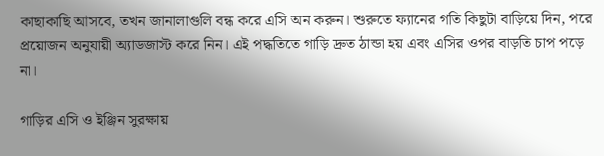কাছাকাছি আসবে, তখন জানালাগুলি বন্ধ করে এসি অন করুন। শুরুতে ফ্যানের গতি কিছুটা বাড়িয়ে দিন, পরে প্রয়োজন অনুযায়ী অ্যাডজাস্ট করে নিন। এই পদ্ধতিতে গাড়ি দ্রুত ঠান্ডা হয় এবং এসির ওপর বাড়তি চাপ পড়ে না।

গাড়ির এসি ও ইঞ্জিন সুরক্ষায়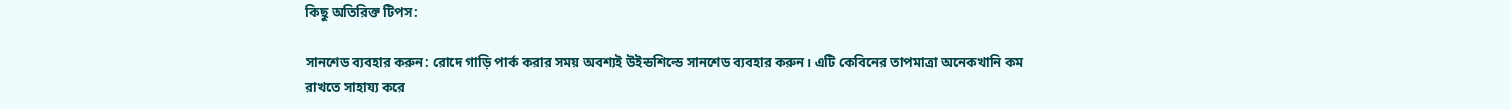কিছু অতিরিক্ত টিপস:

সানশেড ব্যবহার করুন: রোদে গাড়ি পার্ক করার সময় অবশ্যই উইন্ডশিল্ডে সানশেড ব্যবহার করুন। এটি কেবিনের তাপমাত্রা অনেকখানি কম রাখতে সাহায্য করে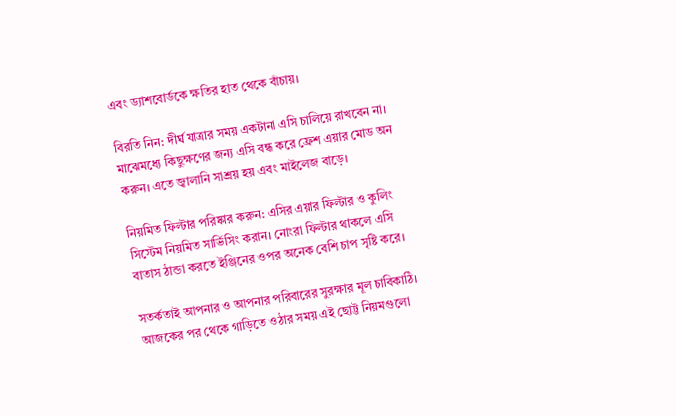এবং ড্যাশবোর্ডকে ক্ষতির হাত থেকে বাঁচায়।

বিরতি নিন: দীর্ঘ যাত্রার সময় একটানা এসি চালিয়ে রাখবেন না। মাঝেমধ্যে কিছুক্ষণের জন্য এসি বন্ধ করে ফ্রেশ এয়ার মোড অন করুন। এতে জ্বালানি সাশ্রয় হয় এবং মাইলেজ বাড়ে।

নিয়মিত ফিল্টার পরিষ্কার করুন: এসির এয়ার ফিল্টার ও কুলিং সিস্টেম নিয়মিত সার্ভিসিং করান। নোংরা ফিল্টার থাকলে এসি বাতাস ঠান্ডা করতে ইঞ্জিনের ওপর অনেক বেশি চাপ সৃষ্টি করে।

সতর্কতাই আপনার ও আপনার পরিবারের সুরক্ষার মূল চাবিকাঠি। আজকের পর থেকে গাড়িতে ওঠার সময় এই ছোট্ট নিয়মগুলো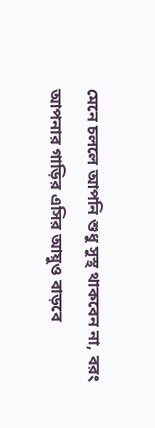মেনে চললে আপনি শুধু সুস্থ থাকবেন না, বরং আপনার গাড়ির এসির আয়ুও বাড়বে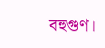বহুগুণ।